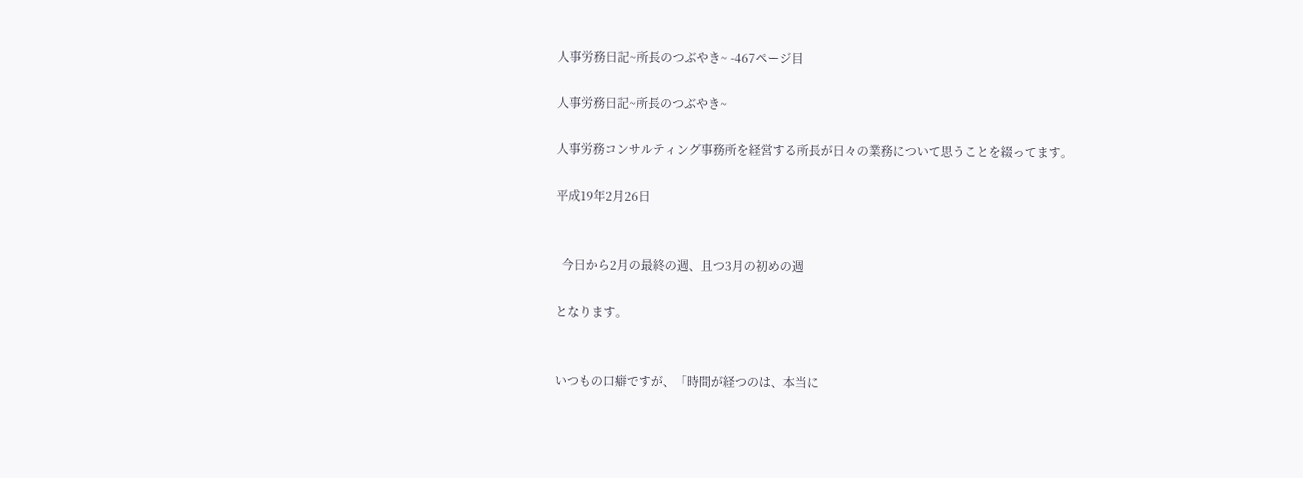人事労務日記~所長のつぶやき~ -467ページ目

人事労務日記~所長のつぶやき~

人事労務コンサルティング事務所を経営する所長が日々の業務について思うことを綴ってます。

平成19年2月26日


  今日から2月の最終の週、且つ3月の初めの週

となります。


いつもの口癖ですが、「時間が経つのは、本当に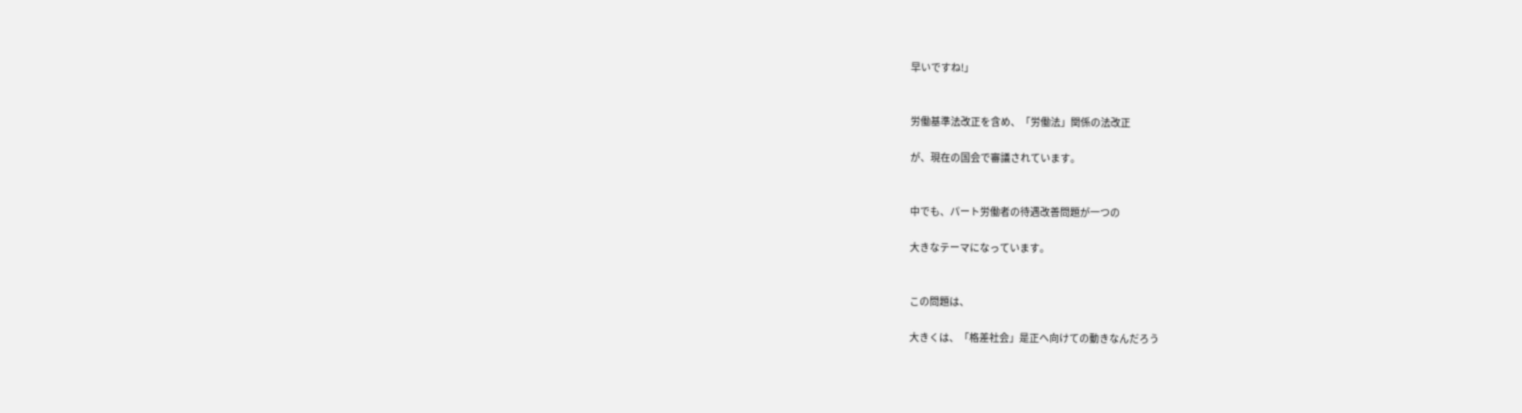早いですね!」


労働基準法改正を含め、「労働法」関係の法改正

が、現在の国会で審議されています。


中でも、パート労働者の待遇改善問題が一つの

大きなテーマになっています。


この問題は、

大きくは、「格差社会」是正へ向けての動きなんだろう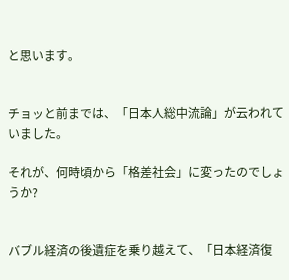と思います。


チョッと前までは、「日本人総中流論」が云われていました。

それが、何時頃から「格差社会」に変ったのでしょうか?


バブル経済の後遺症を乗り越えて、「日本経済復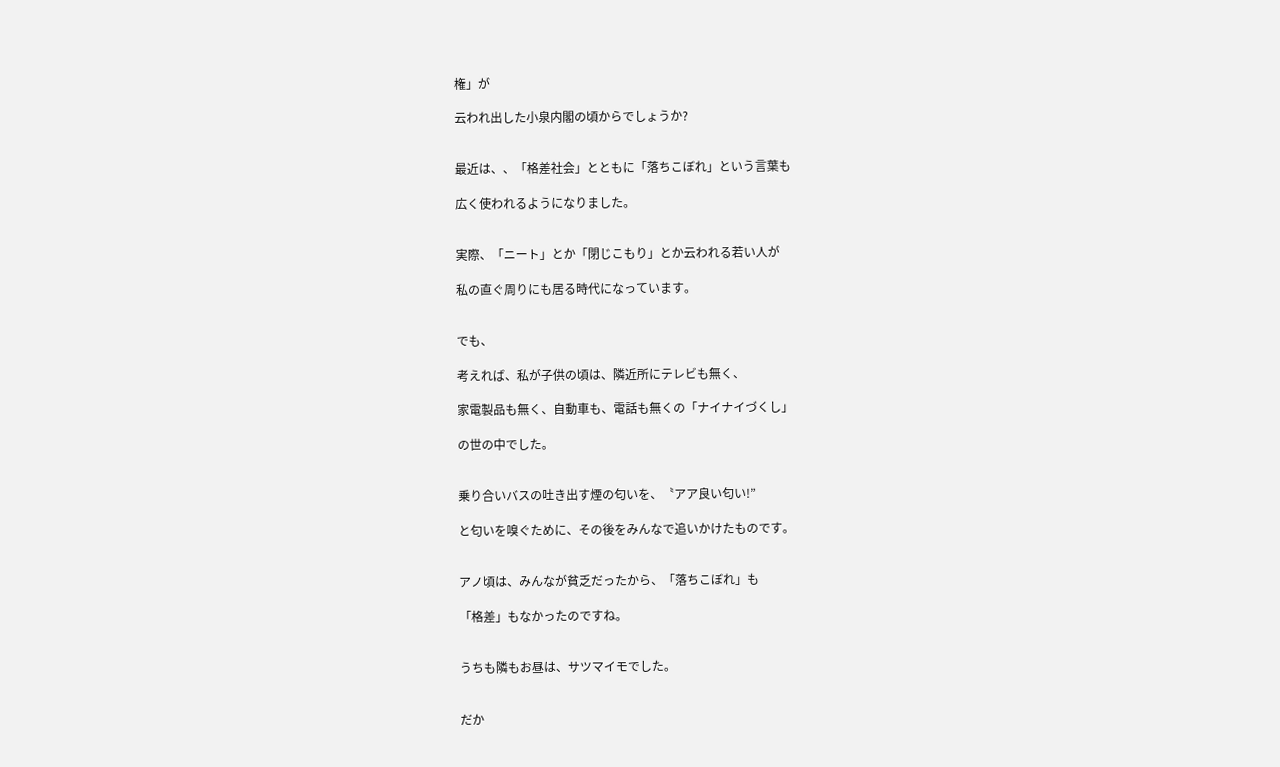権」が

云われ出した小泉内閣の頃からでしょうか?


最近は、、「格差社会」とともに「落ちこぼれ」という言葉も

広く使われるようになりました。


実際、「ニート」とか「閉じこもり」とか云われる若い人が

私の直ぐ周りにも居る時代になっています。


でも、

考えれば、私が子供の頃は、隣近所にテレビも無く、

家電製品も無く、自動車も、電話も無くの「ナイナイづくし」

の世の中でした。


乗り合いバスの吐き出す煙の匂いを、〝アア良い匂い!”

と匂いを嗅ぐために、その後をみんなで追いかけたものです。


アノ頃は、みんなが貧乏だったから、「落ちこぼれ」も

「格差」もなかったのですね。


うちも隣もお昼は、サツマイモでした。


だか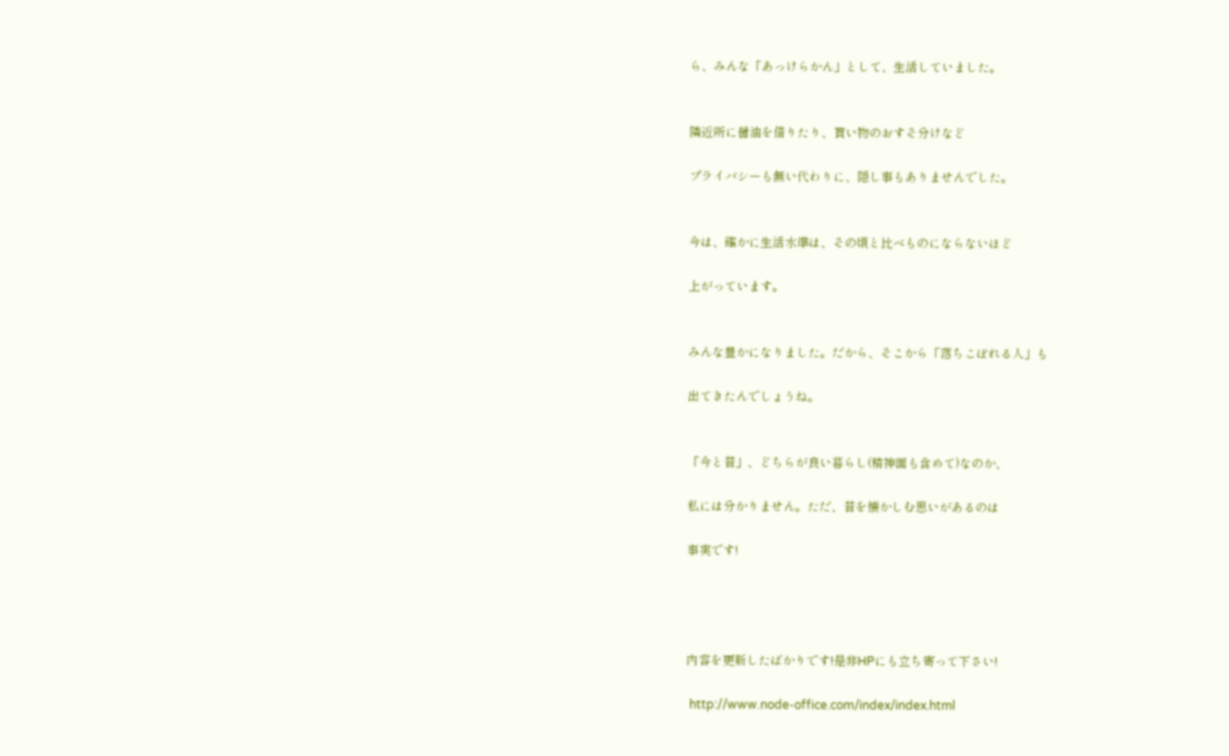ら、みんな「あっけらかん」として、生活していました。


隣近所に醤油を借りたり、貰い物のおすそ分けなど

プライバシーも無い代わりに、隠し事もありませんでした。


今は、確かに生活水準は、その頃と比べものにならないほど

上がっています。


みんな豊かになりました。だから、そこから「落ちこぼれる人」も

出てきたんでしょうね。


「今と昔」、どちらが良い暮らし(精神面も含めて)なのか、

私には分かりません。ただ、昔を懐かしむ思いがあるのは

事実です!




内容を更新したばかりです!是非HPにも立ち寄って下さい!

 http://www.node-office.com/index/index.html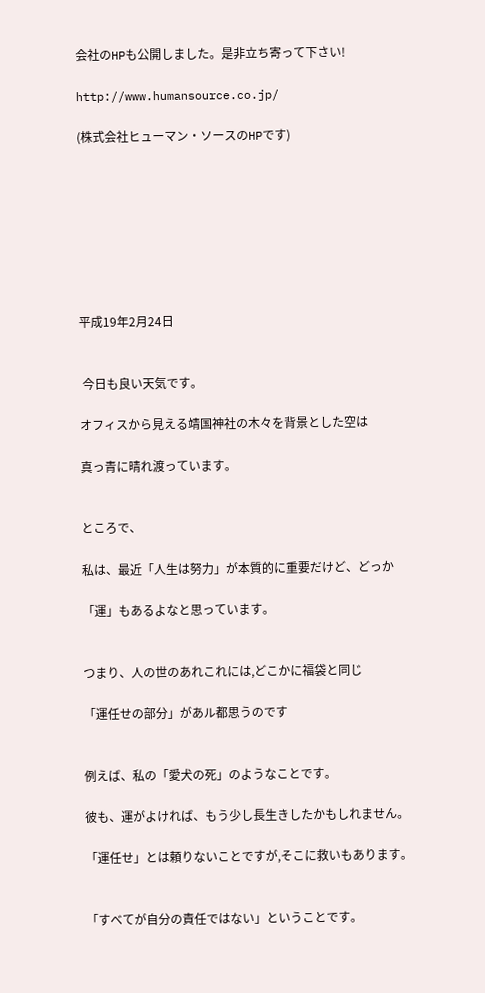会社のHPも公開しました。是非立ち寄って下さい!

http://www.humansource.co.jp/

(株式会社ヒューマン・ソースのHPです)








平成19年2月24日


 今日も良い天気です。

オフィスから見える靖国神社の木々を背景とした空は

真っ青に晴れ渡っています。


ところで、

私は、最近「人生は努力」が本質的に重要だけど、どっか

「運」もあるよなと思っています。


つまり、人の世のあれこれには,どこかに福袋と同じ

「運任せの部分」があル都思うのです


例えば、私の「愛犬の死」のようなことです。

彼も、運がよければ、もう少し長生きしたかもしれません。

「運任せ」とは頼りないことですが,そこに救いもあります。


「すべてが自分の責任ではない」ということです。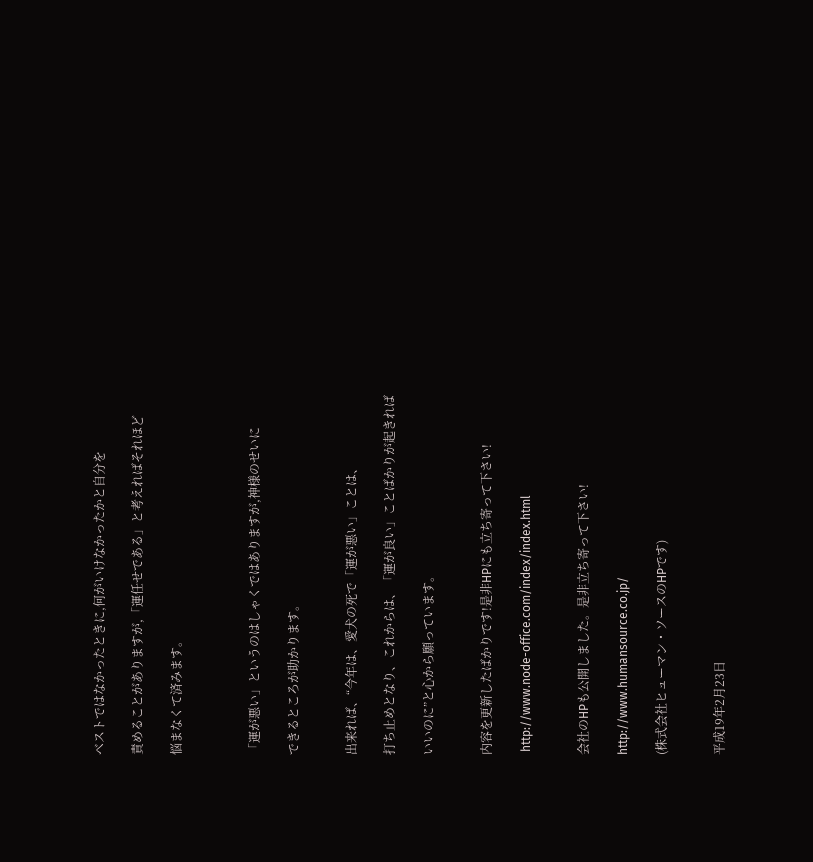ベストではなかったときに,何がいけなかったかと自分を

責めることがありますが,「運任せである」と考えればそれほど

悩まなくて済みます。



「運が悪い」というのはしゃくではありますが,神様のせいに

できるところが助かります。


出来れば、“今年は、愛犬の死で「運が悪い」ことは、

打ち止めとなり、これからは、「運が良い」ことばかりが起きれば

いいのに”と心から願っています。


内容を更新したばかりです!是非HPにも立ち寄って下さい!

 http://www.node-office.com/index/index.html


会社のHPも公開しました。是非立ち寄って下さい!

http://www.humansource.co.jp/

(株式会社ヒューマン・ソースのHPです)


平成19年2月23日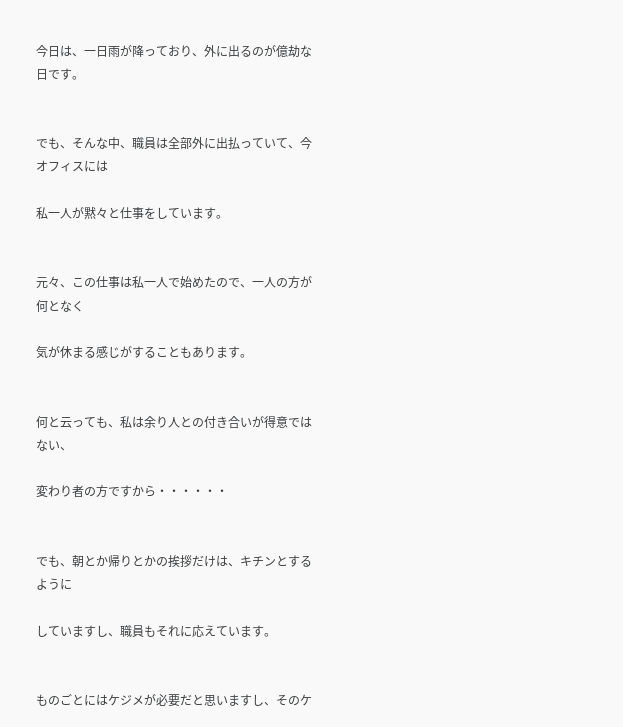今日は、一日雨が降っており、外に出るのが億劫な日です。


でも、そんな中、職員は全部外に出払っていて、今オフィスには

私一人が黙々と仕事をしています。


元々、この仕事は私一人で始めたので、一人の方が何となく

気が休まる感じがすることもあります。


何と云っても、私は余り人との付き合いが得意ではない、

変わり者の方ですから・・・・・・


でも、朝とか帰りとかの挨拶だけは、キチンとするように

していますし、職員もそれに応えています。


ものごとにはケジメが必要だと思いますし、そのケ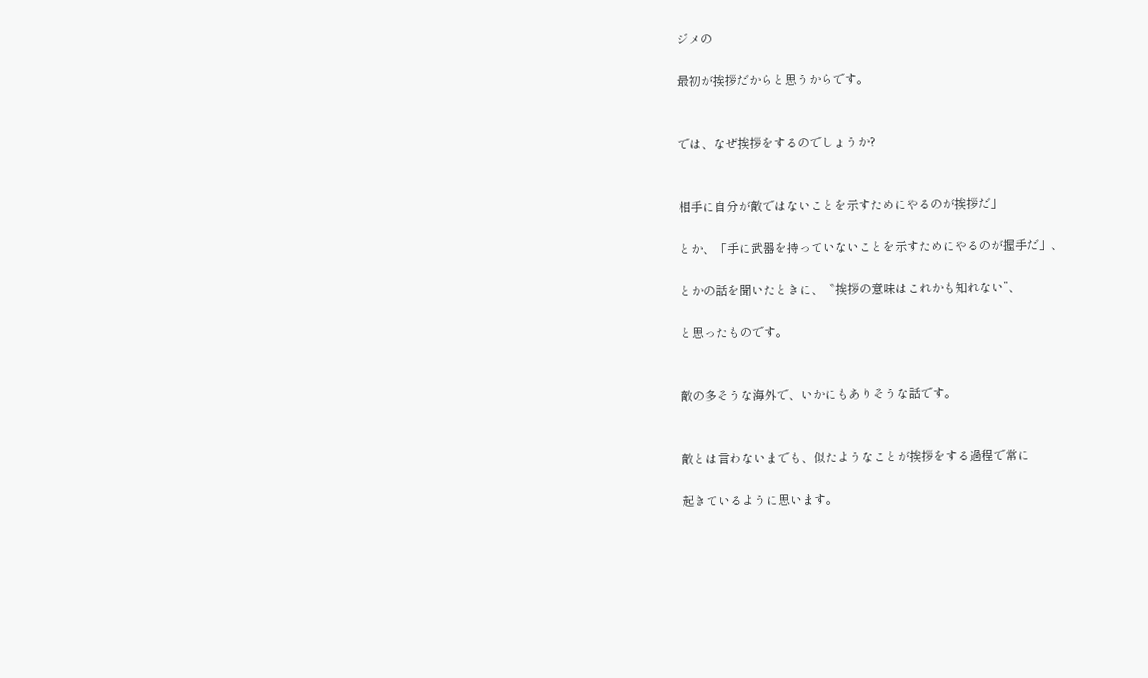ジメの

最初が挨拶だからと思うからです。


では、なぜ挨拶をするのでしょうか?


相手に自分が敵ではないことを示すためにやるのが挨拶だ」

とか、「手に武器を持っていないことを示すためにやるのが握手だ」、

とかの話を聞いたときに、〝挨拶の意味はこれかも知れない”、

と思ったものです。


敵の多そうな海外で、いかにもありそうな話です。


敵とは言わないまでも、似たようなことが挨拶をする過程で常に

起きているように思います。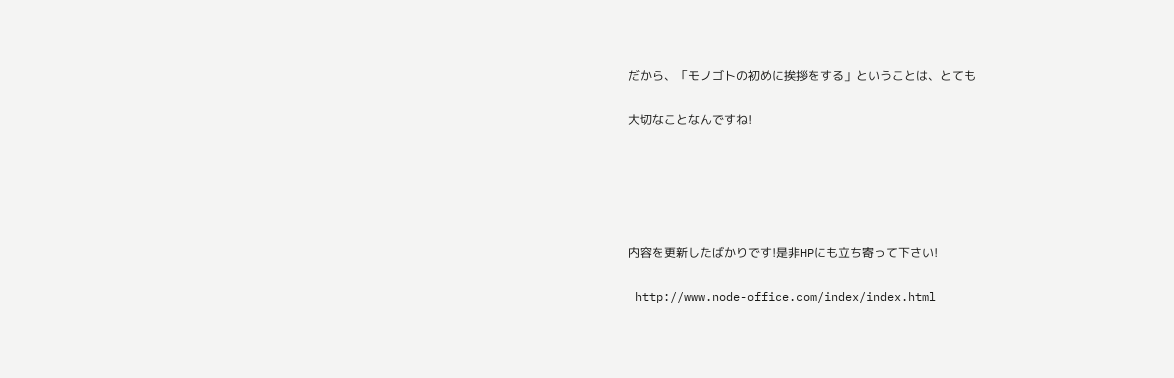だから、「モノゴトの初めに挨拶をする」ということは、とても

大切なことなんですね!





内容を更新したばかりです!是非HPにも立ち寄って下さい!

 http://www.node-office.com/index/index.html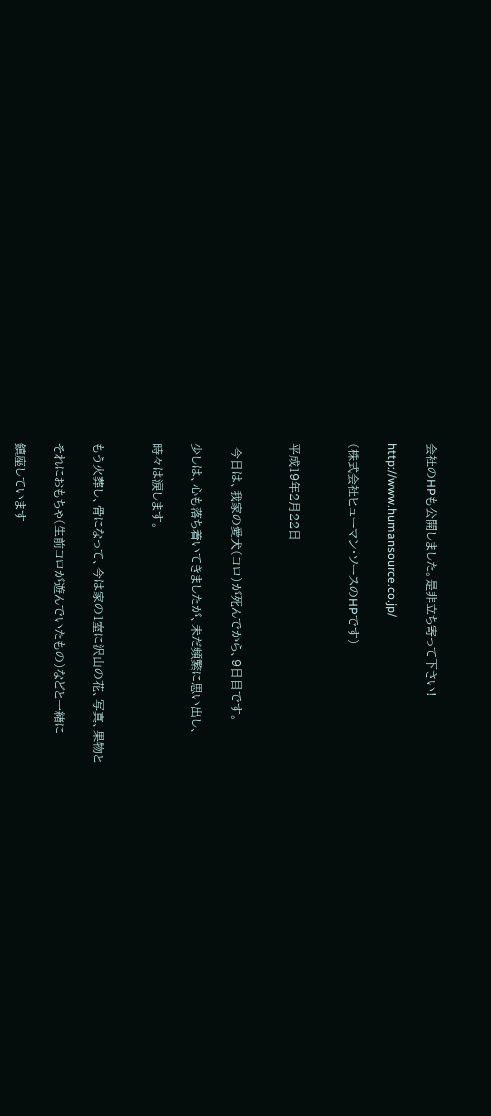会社のHPも公開しました。是非立ち寄って下さい!

http://www.humansource.co.jp/

(株式会社ヒューマン・ソースのHPです)


平成19年2月22日


 今日は、我家の愛犬(コロ)が死んでから、9日目です。

少しは、心も落ち着いてきましたが、未だ頻繁に思い出し、

時々は涙します。


もう火葬し、骨になって、今は家の1室に沢山の花、写真、果物と

それにおもちゃ(生前コロが遊んでいたもの)などと一緒に

鎮座しています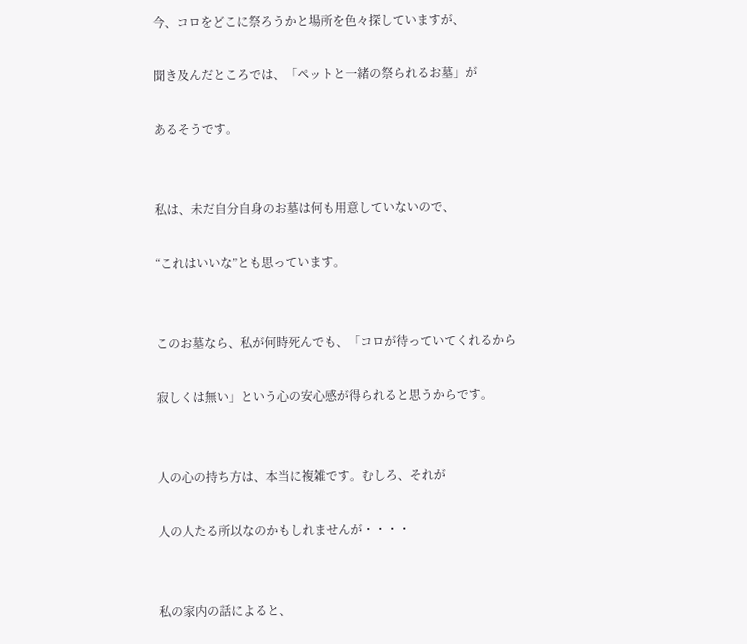今、コロをどこに祭ろうかと場所を色々探していますが、

聞き及んだところでは、「ペットと一緒の祭られるお墓」が

あるそうです。


私は、未だ自分自身のお墓は何も用意していないので、

“これはいいな”とも思っています。


このお墓なら、私が何時死んでも、「コロが待っていてくれるから

寂しくは無い」という心の安心感が得られると思うからです。


人の心の持ち方は、本当に複雑です。むしろ、それが

人の人たる所以なのかもしれませんが・・・・


私の家内の話によると、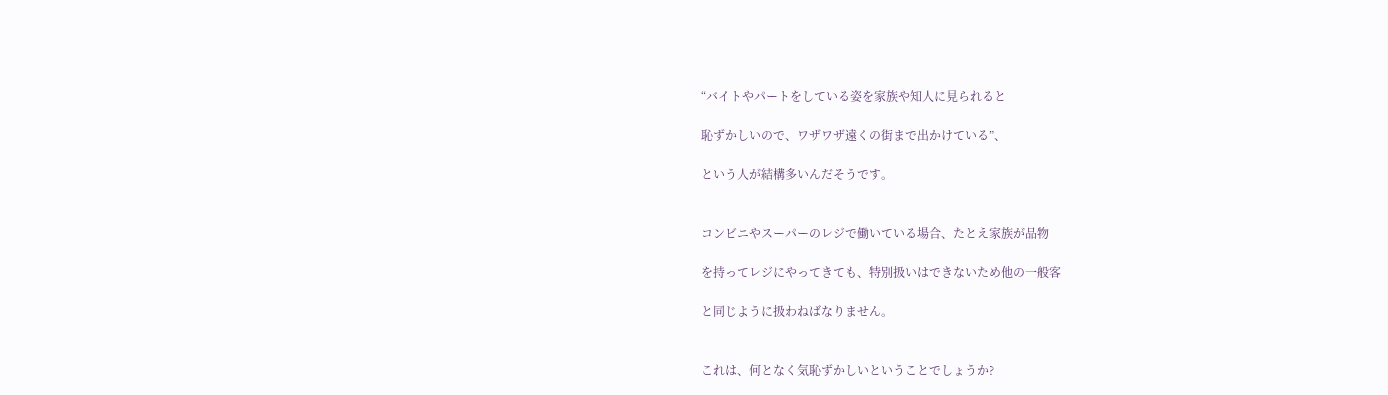“バイトやパートをしている姿を家族や知人に見られると

恥ずかしいので、ワザワザ遠くの街まで出かけている”、

という人が結構多いんだそうです。


コンビニやスーパーのレジで働いている場合、たとえ家族が品物

を持ってレジにやってきても、特別扱いはできないため他の一般客

と同じように扱わねばなりません。


これは、何となく気恥ずかしいということでしょうか?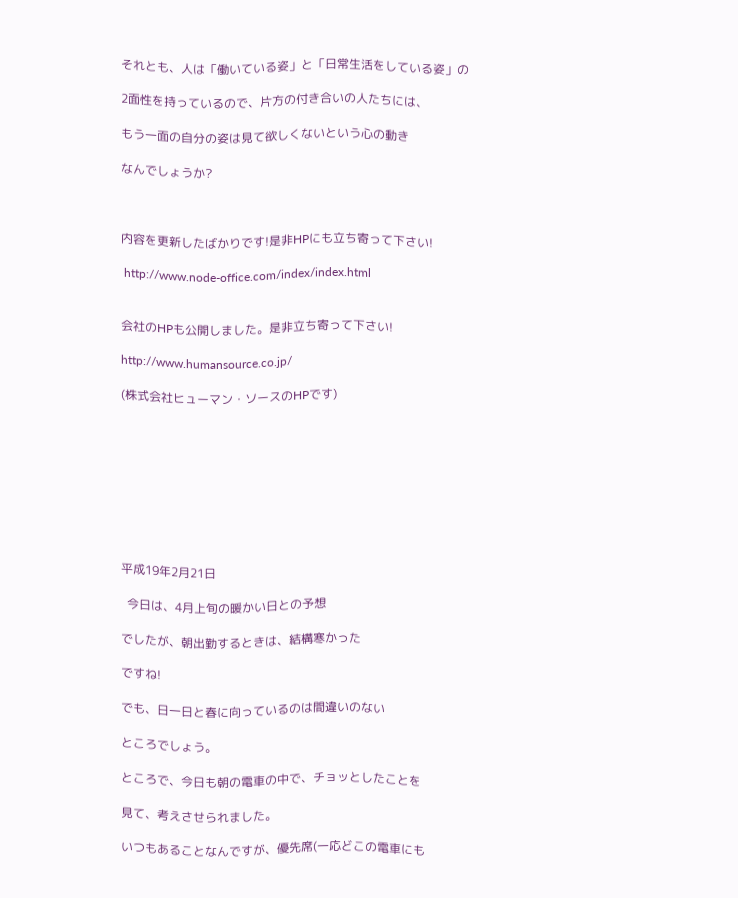それとも、人は「働いている姿」と「日常生活をしている姿」の

2面性を持っているので、片方の付き合いの人たちには、

もう一面の自分の姿は見て欲しくないという心の動き

なんでしょうか?



内容を更新したばかりです!是非HPにも立ち寄って下さい!

 http://www.node-office.com/index/index.html


会社のHPも公開しました。是非立ち寄って下さい!

http://www.humansource.co.jp/

(株式会社ヒューマン・ソースのHPです)









平成19年2月21日

  今日は、4月上旬の暖かい日との予想

でしたが、朝出勤するときは、結構寒かった

ですね!

でも、日一日と春に向っているのは間違いのない

ところでしょう。

ところで、今日も朝の電車の中で、チョッとしたことを

見て、考えさせられました。

いつもあることなんですが、優先席(一応どこの電車にも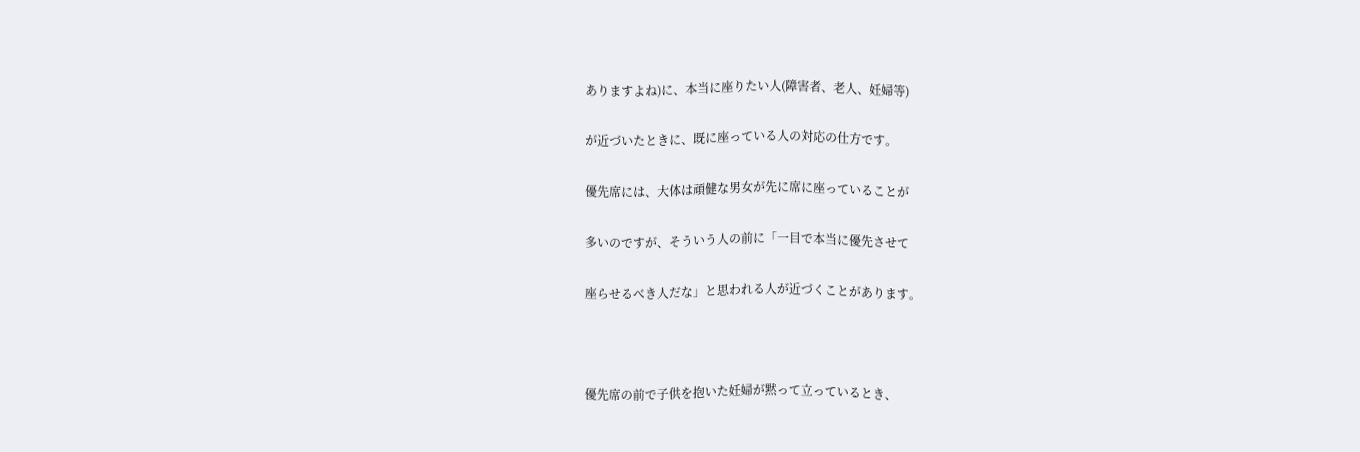ありますよね)に、本当に座りたい人(障害者、老人、妊婦等)

が近づいたときに、既に座っている人の対応の仕方です。

優先席には、大体は頑健な男女が先に席に座っていることが

多いのですが、そういう人の前に「一目で本当に優先させて

座らせるべき人だな」と思われる人が近づくことがあります。



優先席の前で子供を抱いた妊婦が黙って立っているとき、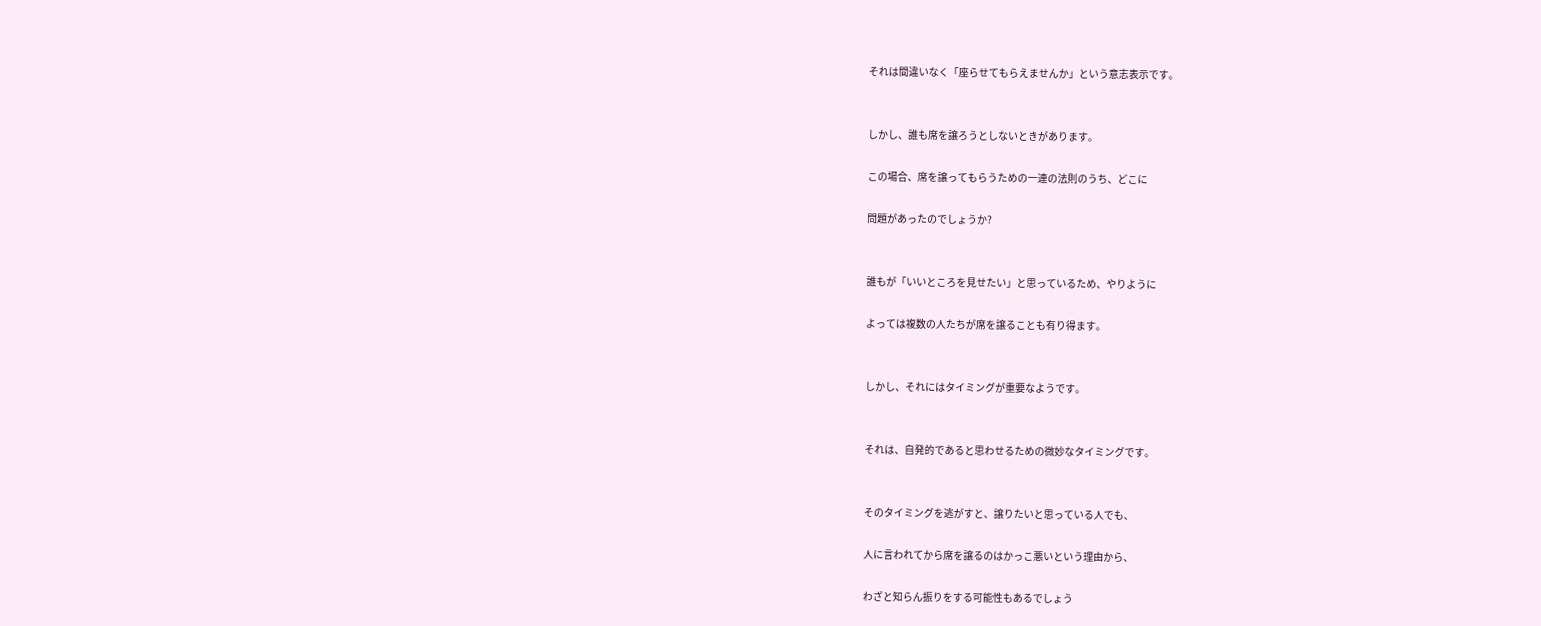それは間違いなく「座らせてもらえませんか」という意志表示です。


しかし、誰も席を譲ろうとしないときがあります。

この場合、席を譲ってもらうための一連の法則のうち、どこに

問題があったのでしょうか?


誰もが「いいところを見せたい」と思っているため、やりように

よっては複数の人たちが席を譲ることも有り得ます。


しかし、それにはタイミングが重要なようです。


それは、自発的であると思わせるための微妙なタイミングです。


そのタイミングを逃がすと、譲りたいと思っている人でも、

人に言われてから席を譲るのはかっこ悪いという理由から、

わざと知らん振りをする可能性もあるでしょう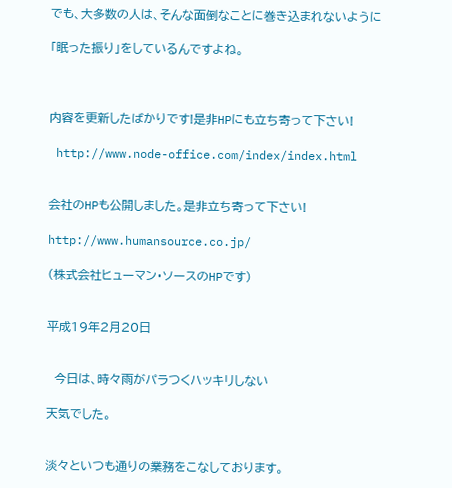でも、大多数の人は、そんな面倒なことに巻き込まれないように

「眠った振り」をしているんですよね。



内容を更新したばかりです!是非HPにも立ち寄って下さい!

 http://www.node-office.com/index/index.html


会社のHPも公開しました。是非立ち寄って下さい!

http://www.humansource.co.jp/

(株式会社ヒューマン・ソースのHPです)


平成19年2月20日


  今日は、時々雨がパラつくハッキリしない

天気でした。


淡々といつも通りの業務をこなしております。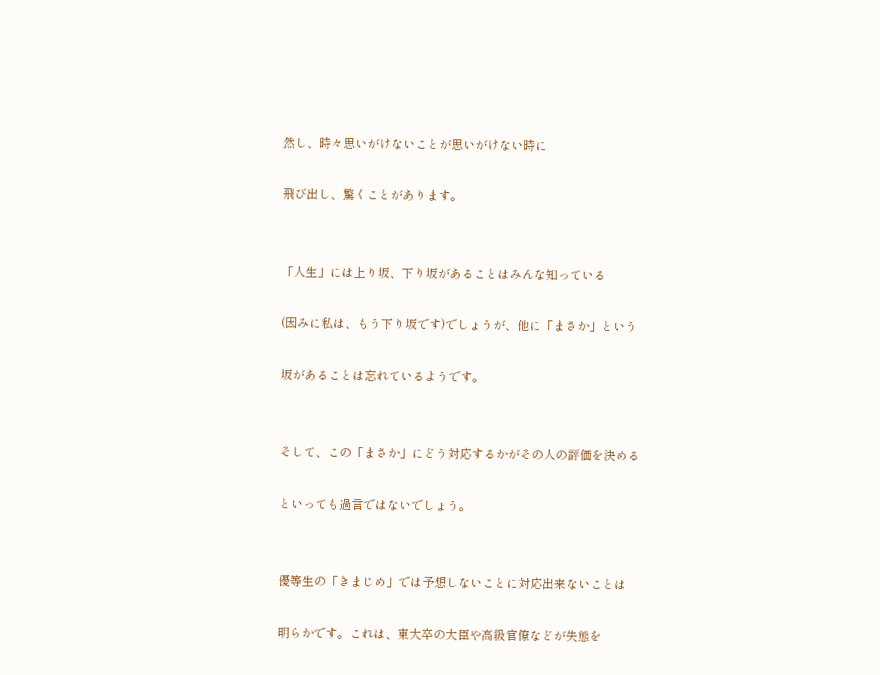然し、時々思いがけないことが思いがけない時に

飛び出し、驚くことがあります。


「人生」には上り坂、下り坂があることはみんな知っている

(因みに私は、もう下り坂です)でしょうが、他に「まさか」という

坂があることは忘れているようです。


そして、この「まさか」にどう対応するかがその人の評価を決める

といっても過言ではないでしょう。


優等生の「きまじめ」では予想しないことに対応出来ないことは

明らかです。これは、東大卒の大臣や高級官僚などが失態を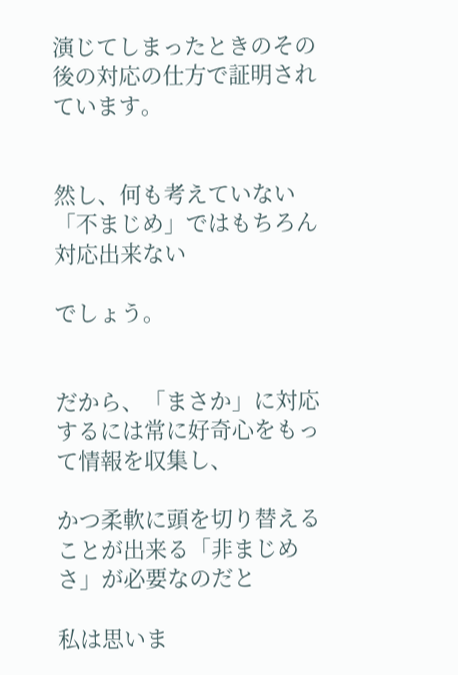演じてしまったときのその後の対応の仕方で証明されています。


然し、何も考えていない「不まじめ」ではもちろん対応出来ない

でしょう。


だから、「まさか」に対応するには常に好奇心をもって情報を収集し、

かつ柔軟に頭を切り替えることが出来る「非まじめさ」が必要なのだと

私は思いま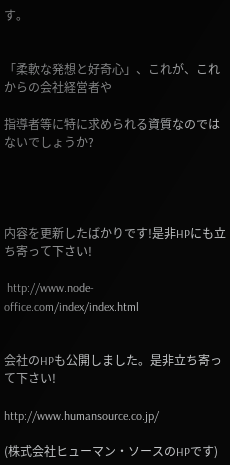す。


「柔軟な発想と好奇心」、これが、これからの会社経営者や

指導者等に特に求められる資質なのではないでしょうか?




内容を更新したばかりです!是非HPにも立ち寄って下さい!

 http://www.node-office.com/index/index.html


会社のHPも公開しました。是非立ち寄って下さい!

http://www.humansource.co.jp/

(株式会社ヒューマン・ソースのHPです)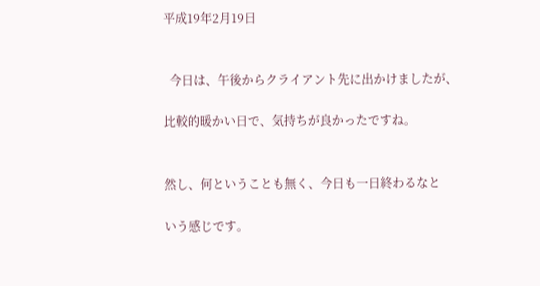平成19年2月19日


  今日は、午後からクライアント先に出かけましたが、

比較的暖かい日で、気持ちが良かったですね。


然し、何ということも無く、今日も一日終わるなと

いう感じです。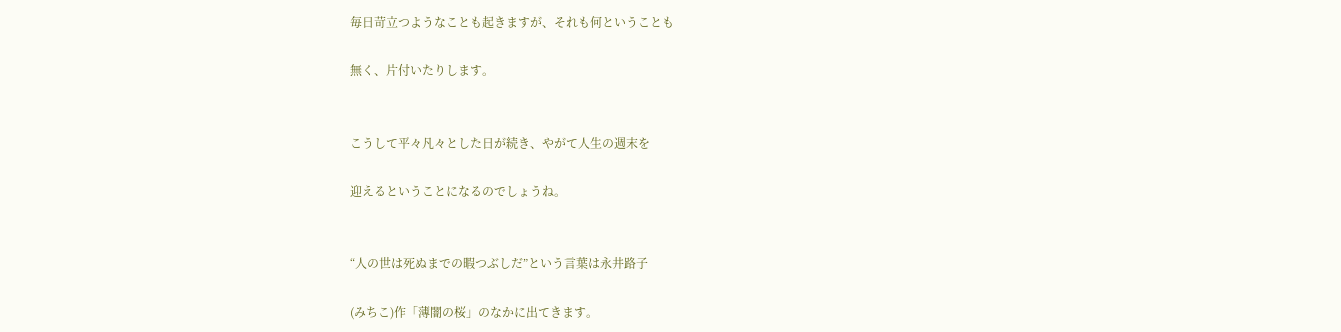毎日苛立つようなことも起きますが、それも何ということも

無く、片付いたりします。


こうして平々凡々とした日が続き、やがて人生の週末を

迎えるということになるのでしょうね。


“人の世は死ぬまでの暇つぶしだ”という言葉は永井路子

(みちこ)作「薄闇の桜」のなかに出てきます。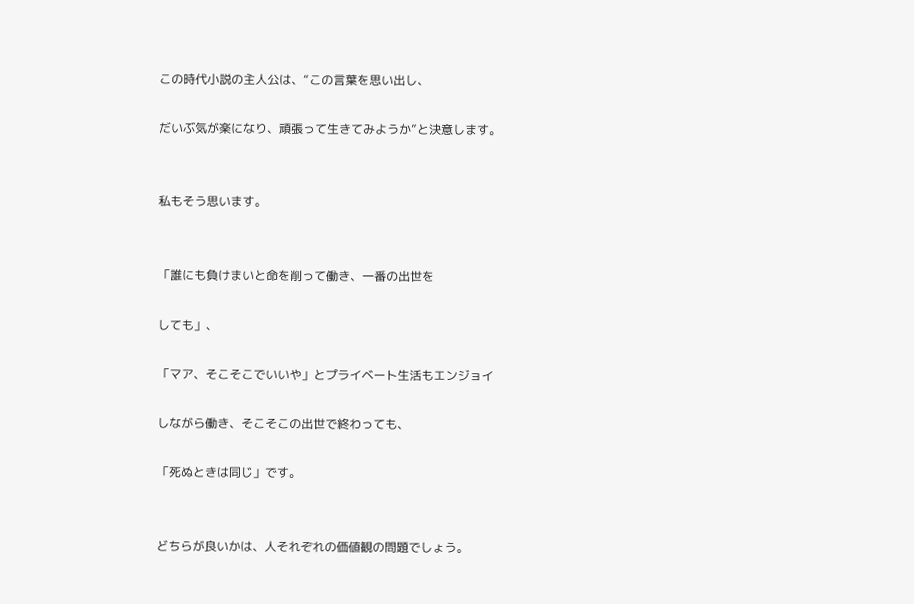この時代小説の主人公は、“この言葉を思い出し、

だいぶ気が楽になり、頑張って生きてみようか”と決意します。


私もそう思います。


「誰にも負けまいと命を削って働き、一番の出世を

しても」、

「マア、そこそこでいいや」とプライベート生活もエンジョイ

しながら働き、そこそこの出世で終わっても、

「死ぬときは同じ」です。


どちらが良いかは、人それぞれの価値観の問題でしょう。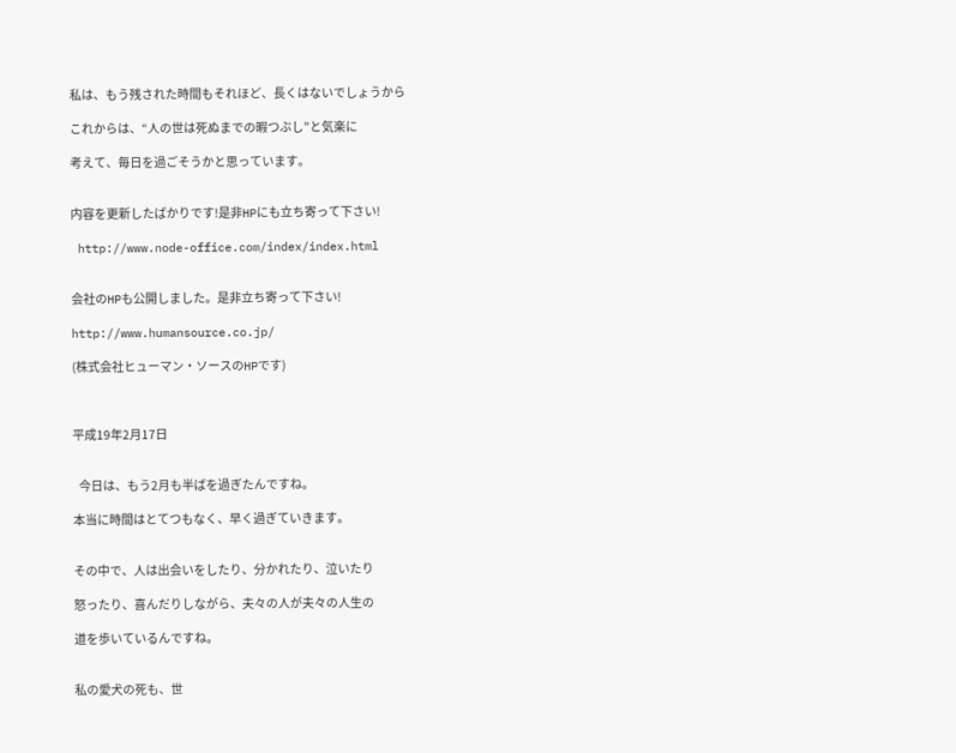私は、もう残された時間もそれほど、長くはないでしょうから

これからは、“人の世は死ぬまでの暇つぶし”と気楽に

考えて、毎日を過ごそうかと思っています。


内容を更新したばかりです!是非HPにも立ち寄って下さい!

 http://www.node-office.com/index/index.html


会社のHPも公開しました。是非立ち寄って下さい!

http://www.humansource.co.jp/

(株式会社ヒューマン・ソースのHPです)



平成19年2月17日


  今日は、もう2月も半ばを過ぎたんですね。

本当に時間はとてつもなく、早く過ぎていきます。


その中で、人は出会いをしたり、分かれたり、泣いたり

怒ったり、喜んだりしながら、夫々の人が夫々の人生の

道を歩いているんですね。


私の愛犬の死も、世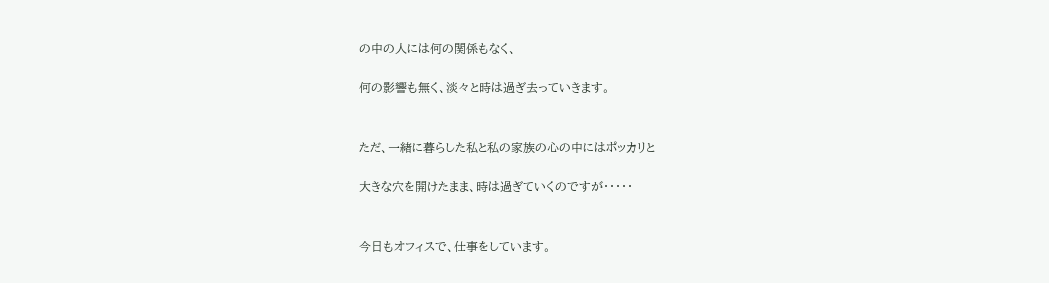の中の人には何の関係もなく、

何の影響も無く、淡々と時は過ぎ去っていきます。


ただ、一緒に暮らした私と私の家族の心の中にはポッカリと

大きな穴を開けたまま、時は過ぎていくのですが・・・・・


今日もオフィスで、仕事をしています。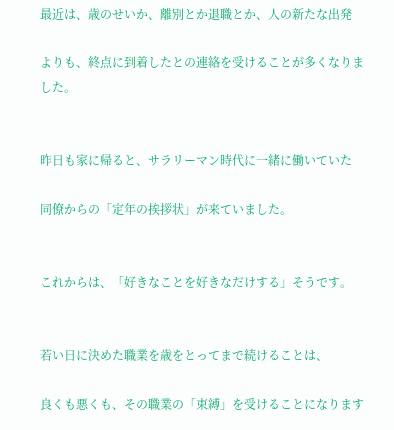最近は、歳のせいか、離別とか退職とか、人の新たな出発

よりも、終点に到着したとの連絡を受けることが多くなりました。


昨日も家に帰ると、サラリーマン時代に一緒に働いていた

同僚からの「定年の挨拶状」が来ていました。


これからは、「好きなことを好きなだけする」そうです。


若い日に決めた職業を歳をとってまで続けることは、

良くも悪くも、その職業の「束縛」を受けることになります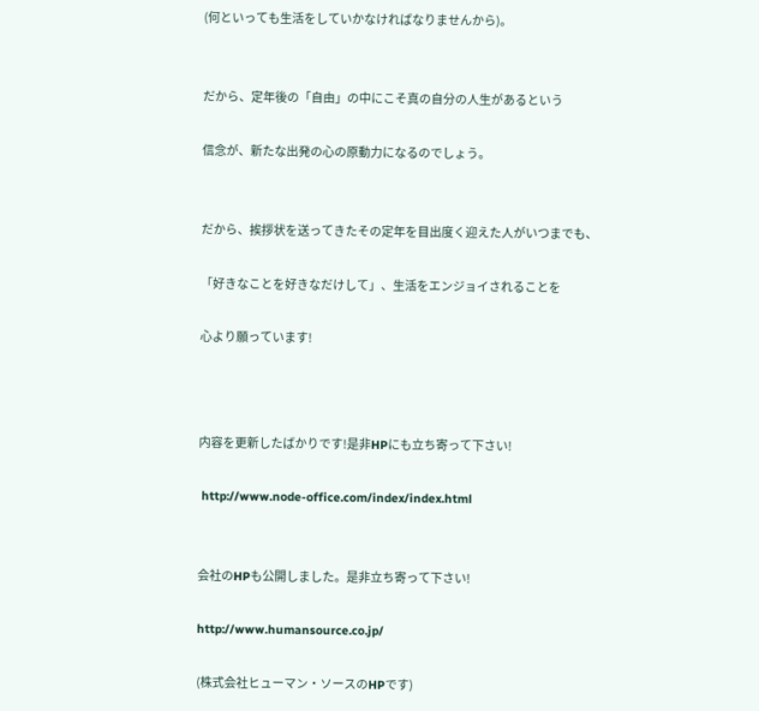(何といっても生活をしていかなければなりませんから)。


だから、定年後の「自由」の中にこそ真の自分の人生があるという

信念が、新たな出発の心の原動力になるのでしょう。


だから、挨拶状を送ってきたその定年を目出度く迎えた人がいつまでも、

「好きなことを好きなだけして」、生活をエンジョイされることを

心より願っています!



内容を更新したばかりです!是非HPにも立ち寄って下さい!

 http://www.node-office.com/index/index.html


会社のHPも公開しました。是非立ち寄って下さい!

http://www.humansource.co.jp/

(株式会社ヒューマン・ソースのHPです)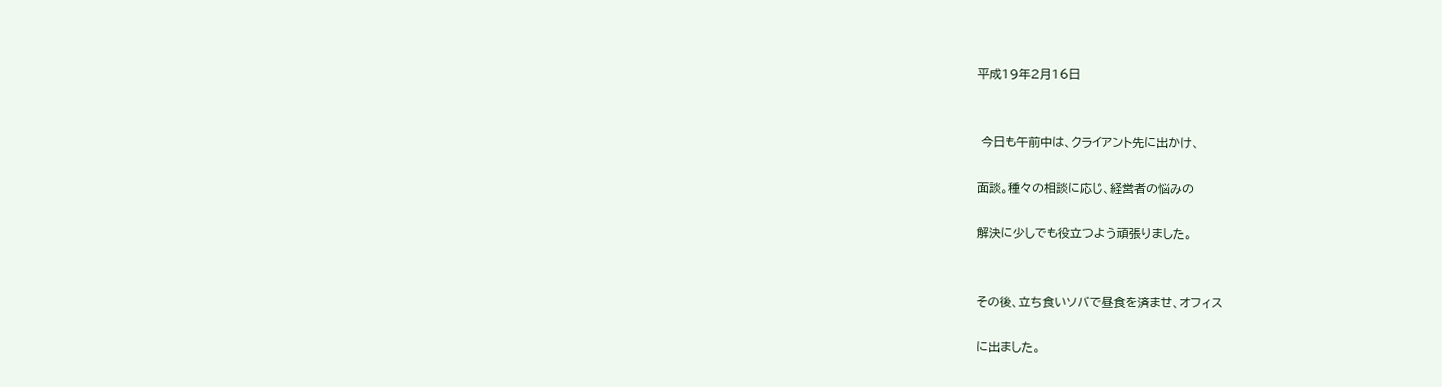平成19年2月16日


 今日も午前中は、クライアント先に出かけ、

面談。種々の相談に応じ、経営者の悩みの

解決に少しでも役立つよう頑張りました。


その後、立ち食いソバで昼食を済ませ、オフィス

に出ました。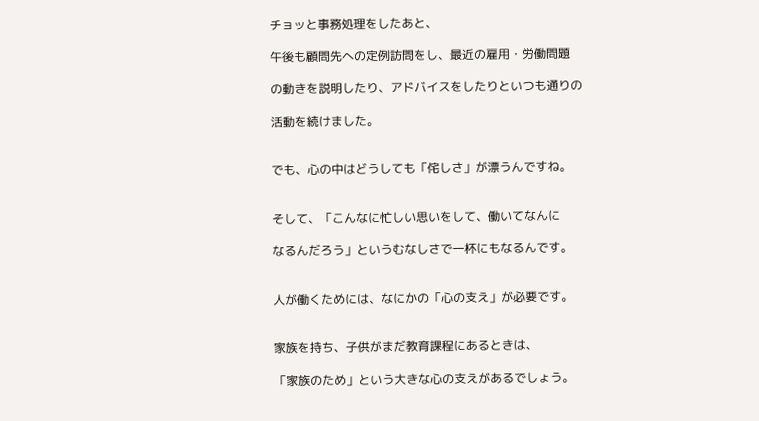チョッと事務処理をしたあと、

午後も顧問先への定例訪問をし、最近の雇用・労働問題

の動きを説明したり、アドバイスをしたりといつも通りの

活動を続けました。


でも、心の中はどうしても「侘しさ」が漂うんですね。


そして、「こんなに忙しい思いをして、働いてなんに

なるんだろう」というむなしさで一杯にもなるんです。


人が働くためには、なにかの「心の支え」が必要です。


家族を持ち、子供がまだ教育課程にあるときは、

「家族のため」という大きな心の支えがあるでしょう。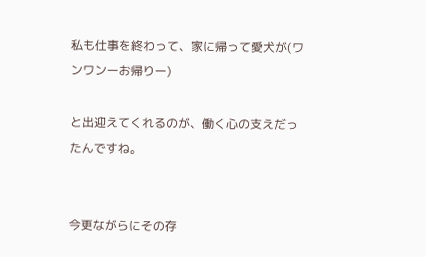私も仕事を終わって、家に帰って愛犬が(ワンワンーお帰りー)

と出迎えてくれるのが、働く心の支えだったんですね。


今更ながらにその存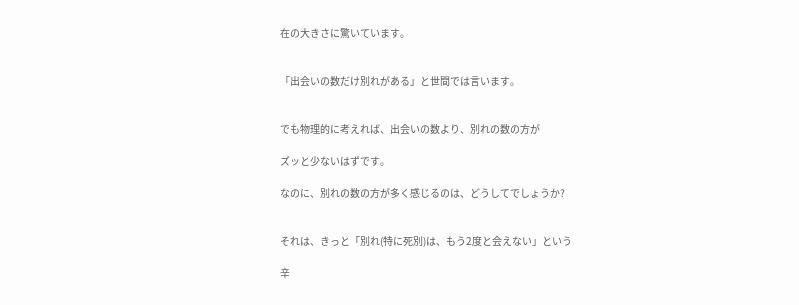在の大きさに驚いています。


「出会いの数だけ別れがある」と世間では言います。


でも物理的に考えれば、出会いの数より、別れの数の方が

ズッと少ないはずです。

なのに、別れの数の方が多く感じるのは、どうしてでしょうか?


それは、きっと「別れ(特に死別)は、もう2度と会えない」という

辛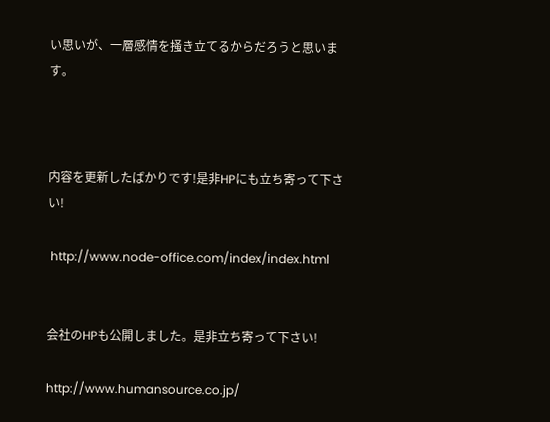い思いが、一層感情を掻き立てるからだろうと思います。



内容を更新したばかりです!是非HPにも立ち寄って下さい!

 http://www.node-office.com/index/index.html


会社のHPも公開しました。是非立ち寄って下さい!

http://www.humansource.co.jp/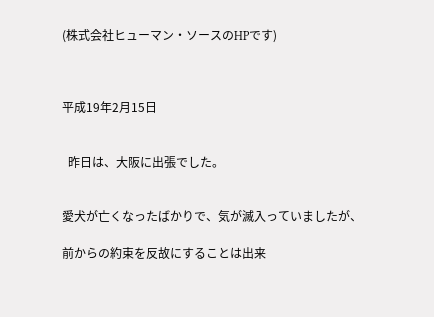(株式会社ヒューマン・ソースのHPです)



平成19年2月15日


  昨日は、大阪に出張でした。


愛犬が亡くなったばかりで、気が滅入っていましたが、

前からの約束を反故にすることは出来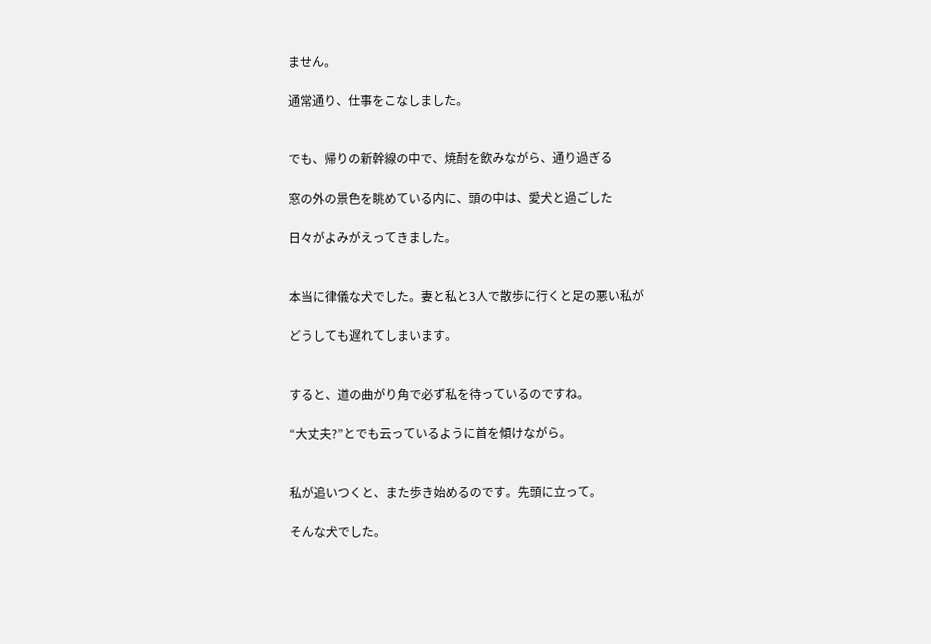ません。

通常通り、仕事をこなしました。


でも、帰りの新幹線の中で、焼酎を飲みながら、通り過ぎる

窓の外の景色を眺めている内に、頭の中は、愛犬と過ごした

日々がよみがえってきました。


本当に律儀な犬でした。妻と私と3人で散歩に行くと足の悪い私が

どうしても遅れてしまいます。


すると、道の曲がり角で必ず私を待っているのですね。

“大丈夫?”とでも云っているように首を傾けながら。


私が追いつくと、また歩き始めるのです。先頭に立って。

そんな犬でした。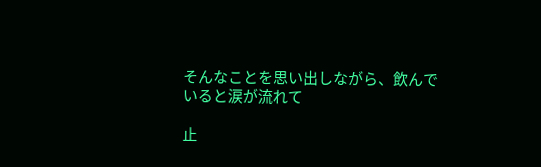そんなことを思い出しながら、飲んでいると涙が流れて

止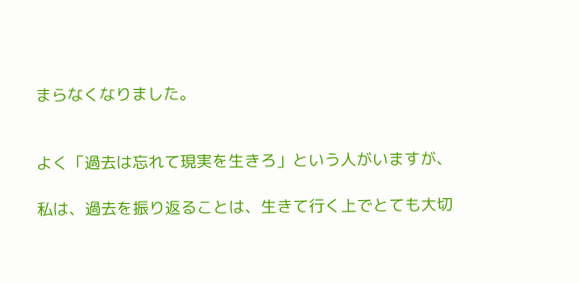まらなくなりました。


よく「過去は忘れて現実を生きろ」という人がいますが、

私は、過去を振り返ることは、生きて行く上でとても大切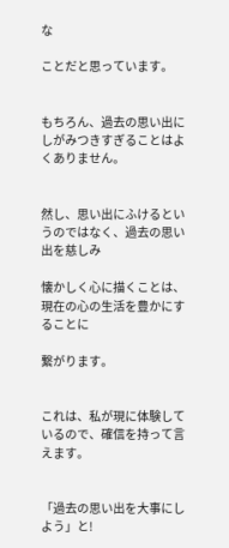な

ことだと思っています。


もちろん、過去の思い出にしがみつきすぎることはよくありません。


然し、思い出にふけるというのではなく、過去の思い出を慈しみ

懐かしく心に描くことは、現在の心の生活を豊かにすることに

繋がります。


これは、私が現に体験しているので、確信を持って言えます。


「過去の思い出を大事にしよう」と!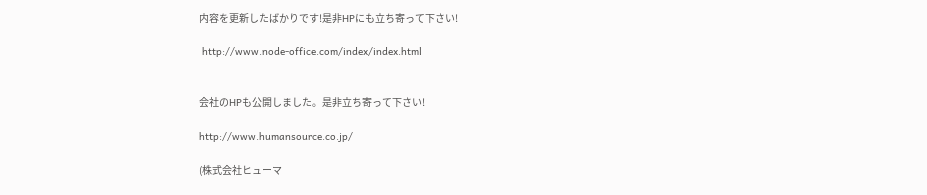内容を更新したばかりです!是非HPにも立ち寄って下さい!

 http://www.node-office.com/index/index.html


会社のHPも公開しました。是非立ち寄って下さい!

http://www.humansource.co.jp/

(株式会社ヒューマ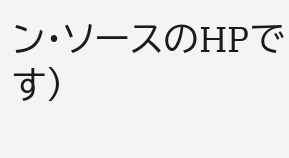ン・ソースのHPです)